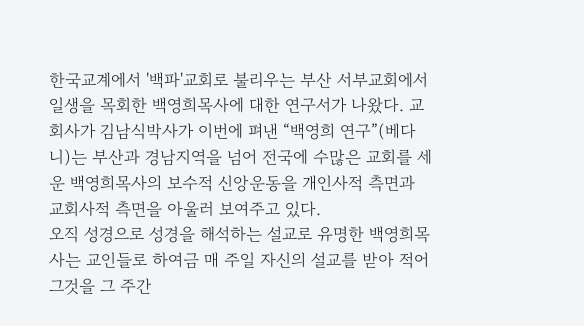한국교계에서 '백파'교회로 불리우는 부산 서부교회에서 일생을 목회한 백영희목사에 대한 연구서가 나왔다. 교회사가 김남식박사가 이번에 펴낸 “백영희 연구”(베다니)는 부산과 경남지역을 넘어 전국에 수많은 교회를 세운 백영희목사의 보수적 신앙운동을 개인사적 측면과 교회사적 측면을 아울러 보여주고 있다.
오직 성경으로 성경을 해석하는 설교로 유명한 백영희목사는 교인들로 하여금 매 주일 자신의 설교를 받아 적어 그것을 그 주간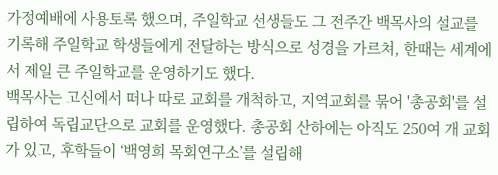가정예배에 사용토록 했으며, 주일학교 선생들도 그 전주간 백목사의 설교를 기록해 주일학교 학생들에게 전달하는 방식으로 성경을 가르쳐, 한때는 세계에서 제일 큰 주일학교를 운영하기도 했다.
백목사는 고신에서 떠나 따로 교회를 개척하고, 지역교회를 묶어 '총공회'를 설립하여 독립교단으로 교회를 운영했다. 총공회 산하에는 아직도 250여 개 교회가 있고, 후학들이 ‘백영희 목회연구소’를 설립해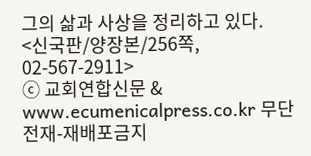그의 삶과 사상을 정리하고 있다.
<신국판/양장본/256쪽, 02-567-2911>
ⓒ 교회연합신문 & www.ecumenicalpress.co.kr 무단전재-재배포금지